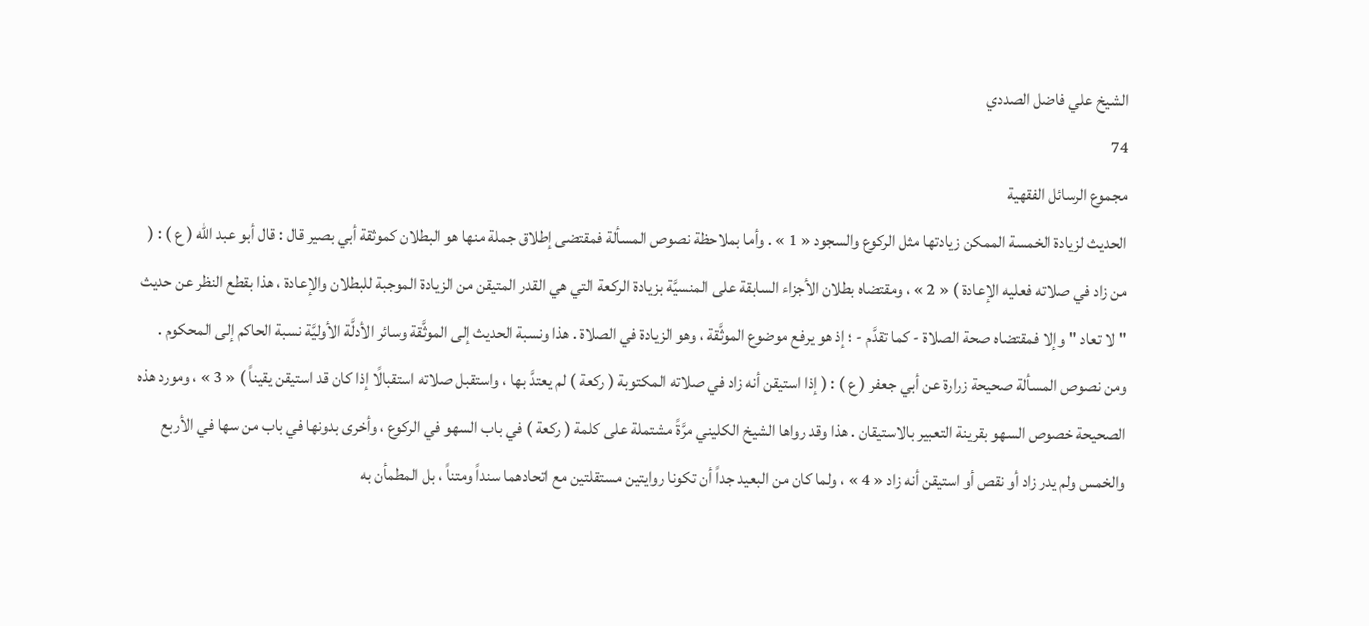الشيخ علي فاضل الصددي
74
مجموع الرسائل الفقهية
الحديث لزيادة الخمسة الممكن زيادتها مثل الركوع والسجود « 1 » . وأما بملاحظة نصوص المسألة فمقتضى إطلاق جملة منها هو البطلان كموثقة أبي بصير قال : قال أبو عبد الله ( ع ) : ( من زاد في صلاته فعليه الإعادة ) « 2 » ، ومقتضاه بطلان الأجزاء السابقة على المنسيَّة بزيادة الركعة التي هي القدر المتيقن من الزيادة الموجبة للبطلان والإعادة ، هذا بقطع النظر عن حديث " لا تعاد " وإلا فمقتضاه صحة الصلاة - كما تقدَّم - ؛ إذ هو يرفع موضوع الموثَّقة ، وهو الزيادة في الصلاة . هذا ونسبة الحديث إلى الموثَّقة وسائر الأدلَّة الأوليَّة نسبة الحاكم إلى المحكوم . ومن نصوص المسألة صحيحة زرارة عن أبي جعفر ( ع ) : ( إذا استيقن أنه زاد في صلاته المكتوبة ( ركعة ) لم يعتدَّ بها ، واستقبل صلاته استقبالًا إذا كان قد استيقن يقيناً ) « 3 » ، ومورد هذه الصحيحة خصوص السهو بقرينة التعبير بالاستيقان . هذا وقد رواها الشيخ الكليني مرَّةً مشتملة على كلمة ( ركعة ) في باب السهو في الركوع ، وأخرى بدونها في باب من سها في الأربع والخمس ولم يدر زاد أو نقص أو استيقن أنه زاد « 4 » ، ولما كان من البعيد جداً أن تكونا روايتين مستقلتين مع اتحادهما سنداً ومتناً ، بل المطمأن به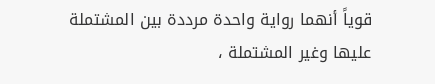قوياً أنهما رواية واحدة مرددة بين المشتملة عليها وغير المشتملة ،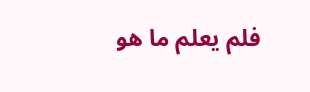فلم يعلم ما هو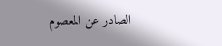الصادر عن المعصوم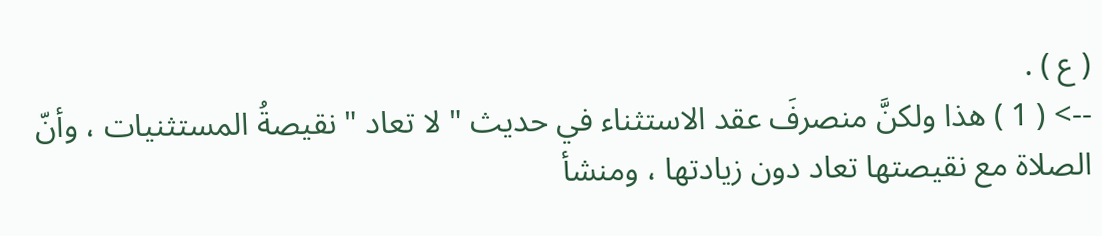( ع ) .
--> ( 1 ) هذا ولكنَّ منصرفَ عقد الاستثناء في حديث " لا تعاد " نقيصةُ المستثنيات ، وأنّ الصلاة مع نقيصتها تعاد دون زيادتها ، ومنشأ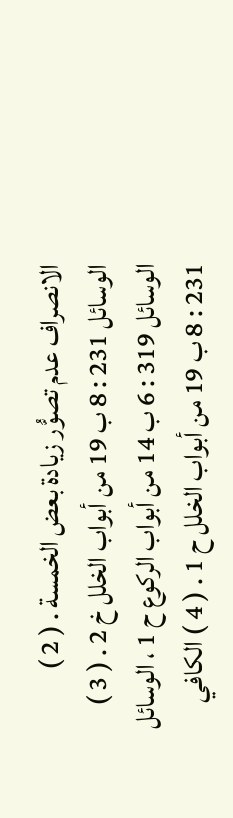الانصراف عدم تصوُّر زيادة بعض الخمسة . ( 2 ) الوسائل 231 : 8 ب 19 من أبواب الخلل خ 2 . ( 3 ) الوسائل 319 : 6 ب 14 من أبواب الركوع ح 1 ، الوسائل 231 : 8 ب 19 من أبواب الخلل ح 1 . ( 4 ) الكافي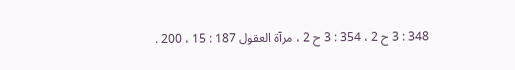348 : 3 ح 2 ، 354 : 3 ح 2 ، مرآة العقول 187 : 15 ، 200 .